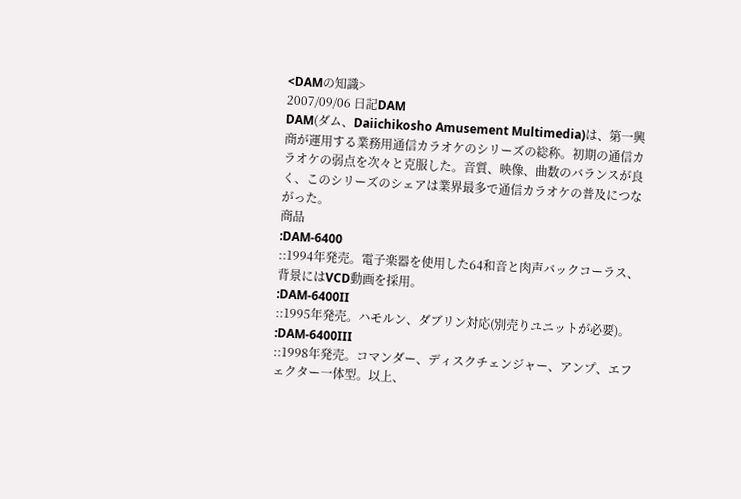<DAMの知識>
2007/09/06 日記DAM
DAM(ダム、Daiichikosho Amusement Multimedia)は、第一興商が運用する業務用通信カラオケのシリーズの総称。初期の通信カラオケの弱点を次々と克服した。音質、映像、曲数のバランスが良く、このシリーズのシェアは業界最多で通信カラオケの普及につながった。
商品
:DAM-6400
::1994年発売。電子楽器を使用した64和音と肉声バックコーラス、背景にはVCD動画を採用。
:DAM-6400II
::1995年発売。ハモルン、ダブリン対応(別売りユニットが必要)。
:DAM-6400III
::1998年発売。コマンダー、ディスクチェンジャー、アンプ、エフェクター一体型。以上、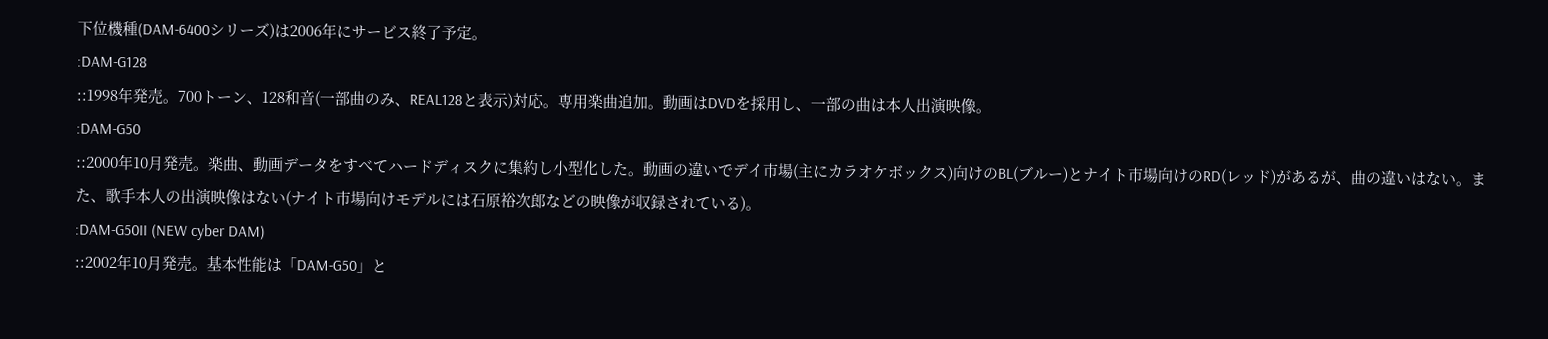下位機種(DAM-6400シリーズ)は2006年にサービス終了予定。
:DAM-G128
::1998年発売。700トーン、128和音(一部曲のみ、REAL128と表示)対応。専用楽曲追加。動画はDVDを採用し、一部の曲は本人出演映像。
:DAM-G50
::2000年10月発売。楽曲、動画データをすべてハードディスクに集約し小型化した。動画の違いでデイ市場(主にカラオケボックス)向けのBL(ブルー)とナイト市場向けのRD(レッド)があるが、曲の違いはない。また、歌手本人の出演映像はない(ナイト市場向けモデルには石原裕次郎などの映像が収録されている)。
:DAM-G50II (NEW cyber DAM)
::2002年10月発売。基本性能は「DAM-G50」と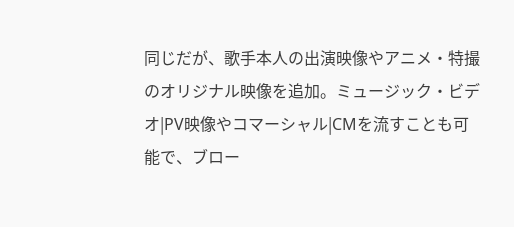同じだが、歌手本人の出演映像やアニメ・特撮のオリジナル映像を追加。ミュージック・ビデオ|PV映像やコマーシャル|CMを流すことも可能で、ブロー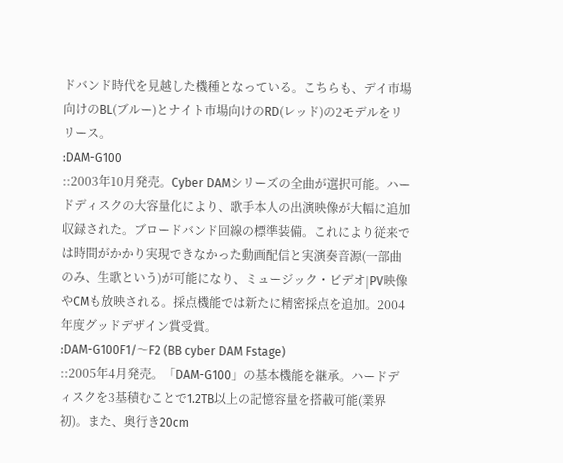ドバンド時代を見越した機種となっている。こちらも、デイ市場向けのBL(ブルー)とナイト市場向けのRD(レッド)の2モデルをリリース。
:DAM-G100
::2003年10月発売。Cyber DAMシリーズの全曲が選択可能。ハードディスクの大容量化により、歌手本人の出演映像が大幅に追加収録された。ブロードバンド回線の標準装備。これにより従来では時間がかかり実現できなかった動画配信と実演奏音源(一部曲のみ、生歌という)が可能になり、ミュージック・ビデオ|PV映像やCMも放映される。採点機能では新たに精密採点を追加。2004年度グッドデザイン賞受賞。
:DAM-G100F1/〜F2 (BB cyber DAM Fstage)
::2005年4月発売。「DAM-G100」の基本機能を継承。ハードディスクを3基積むことで1.2TB以上の記憶容量を搭載可能(業界初)。また、奥行き20cm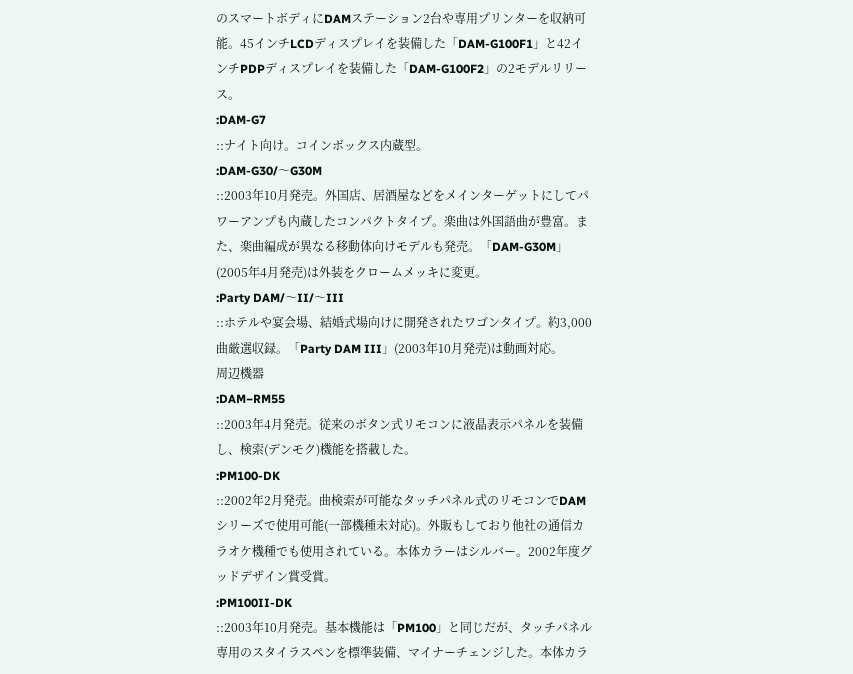のスマートボディにDAMステーション2台や専用プリンターを収納可能。45インチLCDディスプレイを装備した「DAM-G100F1」と42インチPDPディスプレイを装備した「DAM-G100F2」の2モデルリリース。
:DAM-G7
::ナイト向け。コインボックス内蔵型。
:DAM-G30/〜G30M
::2003年10月発売。外国店、居酒屋などをメインターゲットにしてパワーアンプも内蔵したコンパクトタイプ。楽曲は外国語曲が豊富。また、楽曲編成が異なる移動体向けモデルも発売。「DAM-G30M」(2005年4月発売)は外装をクロームメッキに変更。
:Party DAM/〜II/〜III
::ホテルや宴会場、結婚式場向けに開発されたワゴンタイプ。約3,000曲厳選収録。「Party DAM III」(2003年10月発売)は動画対応。
周辺機器
:DAM−RM55
::2003年4月発売。従来のボタン式リモコンに液晶表示パネルを装備し、検索(デンモク)機能を搭載した。
:PM100-DK
::2002年2月発売。曲検索が可能なタッチパネル式のリモコンでDAMシリーズで使用可能(一部機種未対応)。外販もしており他社の通信カラオケ機種でも使用されている。本体カラーはシルバー。2002年度グッドデザイン賞受賞。
:PM100II-DK
::2003年10月発売。基本機能は「PM100」と同じだが、タッチパネル専用のスタイラスペンを標準装備、マイナーチェンジした。本体カラ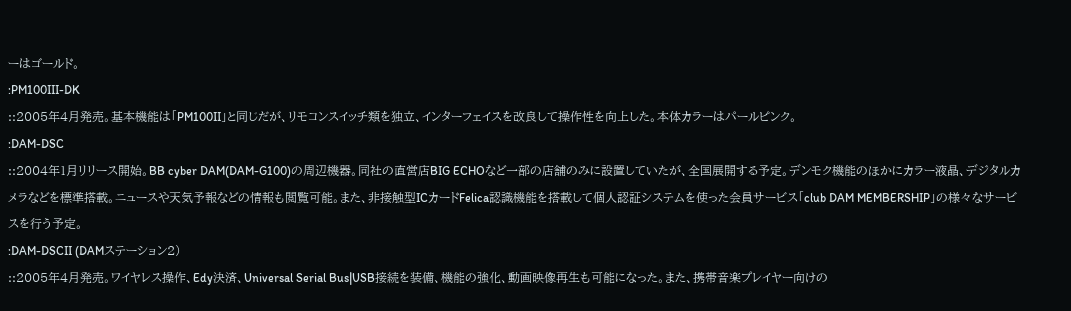ーはゴールド。
:PM100III-DK
::2005年4月発売。基本機能は「PM100II」と同じだが、リモコンスイッチ類を独立、インターフェイスを改良して操作性を向上した。本体カラーはパールピンク。
:DAM-DSC
::2004年1月リリース開始。BB cyber DAM(DAM-G100)の周辺機器。同社の直営店BIG ECHOなど一部の店舗のみに設置していたが、全国展開する予定。デンモク機能のほかにカラー液晶、デジタルカメラなどを標準搭載。ニュースや天気予報などの情報も閲覧可能。また、非接触型ICカードFelica認識機能を搭載して個人認証システムを使った会員サービス「club DAM MEMBERSHIP」の様々なサービスを行う予定。
:DAM-DSCII (DAMステーション2)
::2005年4月発売。ワイヤレス操作、Edy決済、Universal Serial Bus|USB接続を装備、機能の強化、動画映像再生も可能になった。また、携帯音楽プレイヤー向けの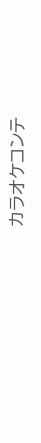カラオケコンテ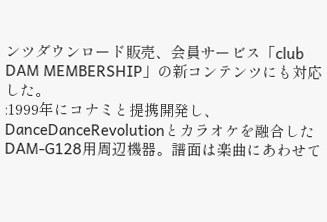ンツダウンロード販売、会員サービス「club DAM MEMBERSHIP」の新コンテンツにも対応した。
:1999年にコナミと提携開発し、DanceDanceRevolutionとカラオケを融合したDAM-G128用周辺機器。譜面は楽曲にあわせて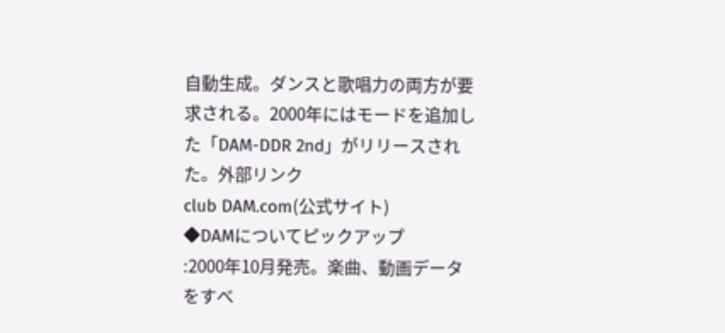自動生成。ダンスと歌唱力の両方が要求される。2000年にはモードを追加した「DAM-DDR 2nd」がリリースされた。外部リンク
club DAM.com(公式サイト)
◆DAMについてピックアップ
:2000年10月発売。楽曲、動画データをすべ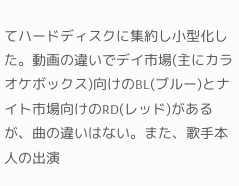てハードディスクに集約し小型化した。動画の違いでデイ市場(主にカラオケボックス)向けのBL(ブルー)とナイト市場向けのRD(レッド)があるが、曲の違いはない。また、歌手本人の出演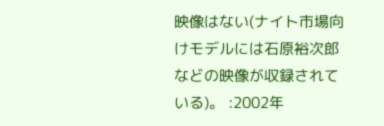映像はない(ナイト市場向けモデルには石原裕次郎などの映像が収録されている)。 :2002年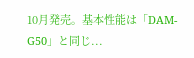10月発売。基本性能は「DAM-G50」と同じ...